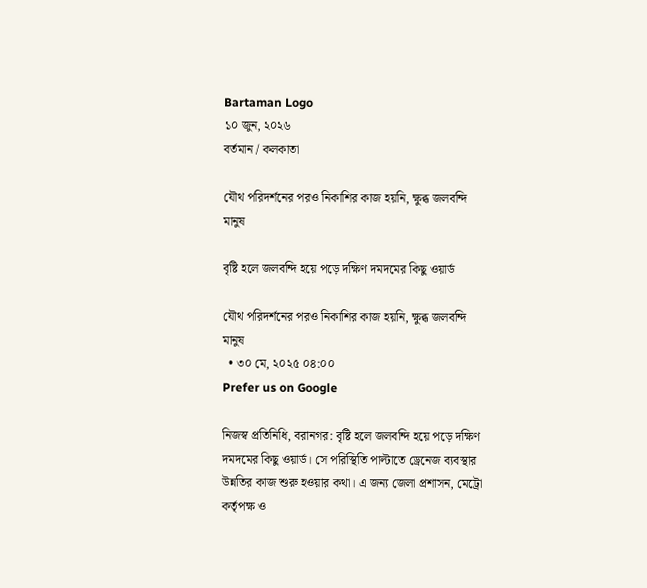Bartaman Logo
১০ জুন, ২০২৬
বর্তমান / কলকাতা

যৌথ পরিদর্শনের পরও নিকাশির কাজ হয়নি, ক্ষুব্ধ জলবন্দি মানুষ

বৃষ্টি হলে জলবন্দি হয়ে পড়ে দক্ষিণ দমদমের কিছু ওয়ার্ড

যৌথ পরিদর্শনের পরও নিকাশির কাজ হয়নি, ক্ষুব্ধ জলবন্দি মানুষ
  • ৩০ মে, ২০২৫ ০৪:০০
Prefer us on Google

নিজস্ব প্রতিনিধি, বরানগর: বৃষ্টি হলে জলবন্দি হয়ে পড়ে দক্ষিণ দমদমের কিছু ওয়ার্ড। সে পরিস্থিতি পাল্টাতে ড্রেনেজ ব্যবস্থার উন্নতির কাজ শুরু হওয়ার কথা। এ জন্য জেলা প্রশাসন, মেট্রো কর্তৃপক্ষ ও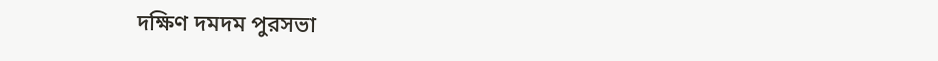দক্ষিণ দমদম পুরসভা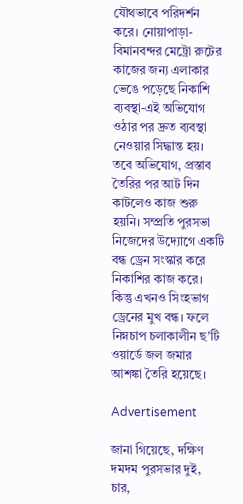যৌথভাবে পরিদর্শন করে। নোয়াপাড়া-বিমানবন্দর মেট্রো রুটের কাজের জন্য এলাকার ভেঙে পড়েছে নিকাশি ব্যবস্থা-এই অভিযোগ ওঠার পর দ্রুত ব্যবস্থা নেওয়ার সিদ্ধান্ত হয়। তবে অভিযোগ, প্রস্তাব তৈরির পর আট দিন কাটলেও কাজ শুরু হয়নি। সম্প্রতি পুরসভা নিজেদের উদ্যোগে একটি বন্ধ ড্রেন সংস্কার করে নিকাশির কাজ করে। কিন্তু এখনও সিংহভাগ ড্রেনের মুখ বন্ধ। ফলে নিম্নচাপ চলাকালীন ছ’টি ওয়ার্ডে জল জমার আশঙ্কা তৈরি হয়েছে।

Advertisement

জানা গিয়েছে, দক্ষিণ দমদম পুরসভার দুই, চার,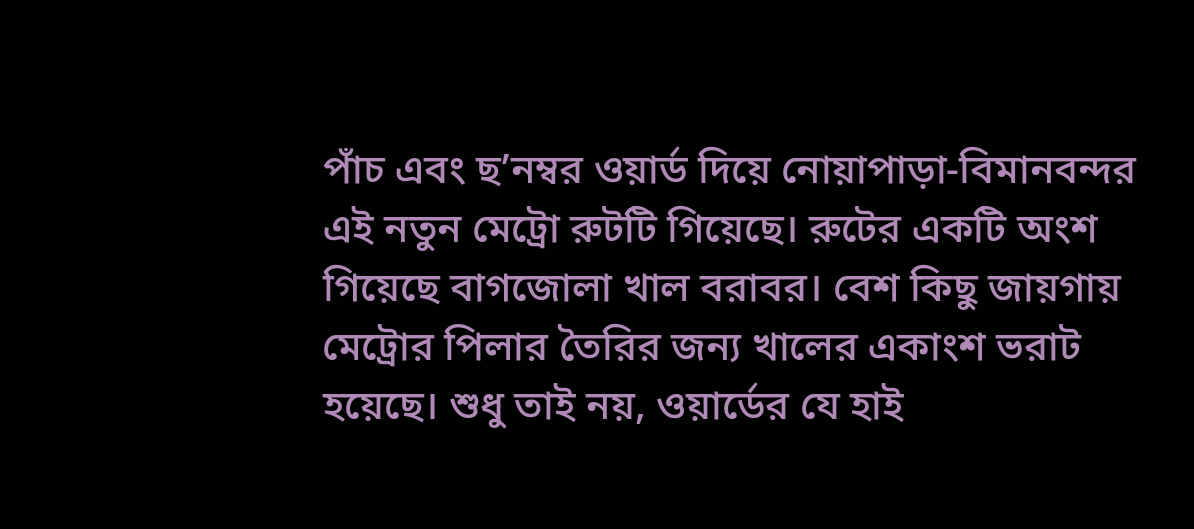পাঁচ এবং ছ’নম্বর ওয়ার্ড দিয়ে নোয়াপাড়া-বিমানবন্দর এই নতুন মেট্রো রুটটি গিয়েছে। রুটের একটি অংশ গিয়েছে বাগজোলা খাল বরাবর। বেশ কিছু জায়গায় মেট্রোর পিলার তৈরির জন্য খালের একাংশ ভরাট হয়েছে। শুধু তাই নয়, ওয়ার্ডের যে হাই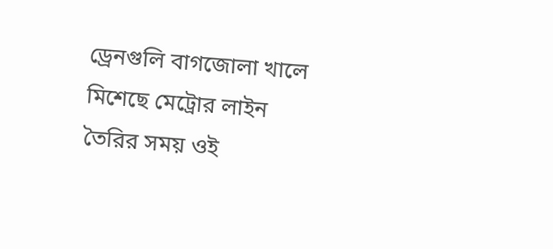ড্রেনগুলি বাগজোলা খালে মিশেছে মেট্রোর লাইন তৈরির সময় ওই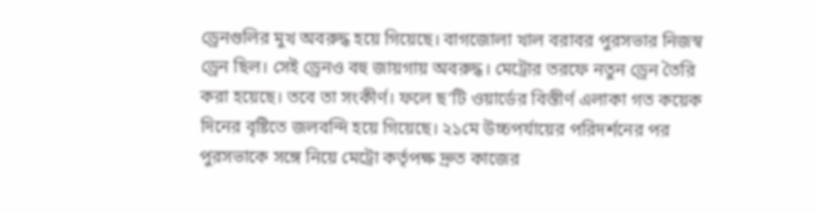ড্রেনগুলির মুখ অবরুদ্ধ হয়ে গিয়েছে। বাগজোলা খাল বরাবর পুরসভার নিজস্ব ড্রেন ছিল। সেই ড্রেনও বহু জায়গায় অবরুদ্ধ। মেট্রোর তরফে নতুন ড্রেন তৈরি করা হয়েছে। তবে তা সংকীর্ণ। ফলে ছ’টি ওয়ার্ডের বিস্তীর্ণ এলাকা গত কয়েক দিনের বৃষ্টিতে জলবন্দি হয়ে গিয়েছে। ২১মে উচ্চপর্যায়ের পরিদর্শনের পর পুরসভাকে সঙ্গে নিয়ে মেট্রো কর্তৃপক্ষ দ্রুত কাজের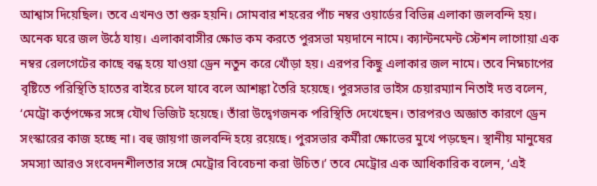আশ্বাস দিয়েছিল। তবে এখনও তা শুরু হয়নি। সোমবার শহরের পাঁচ নম্বর ওয়ার্ডের বিভিন্ন এলাকা জলবন্দি হয়। অনেক ঘরে জল উঠে যায়। এলাকাবাসীর ক্ষোভ কম করতে পুরসভা ময়দানে নামে। ক্যান্টনমেন্ট স্টেশন লাগোয়া এক নম্বর রেলগেটের কাছে বন্ধ হয়ে যাওয়া ড্রেন নতুন করে খোঁড়া হয়। এরপর কিছু এলাকার জল নামে। তবে নিম্নচাপের বৃষ্টিতে পরিস্থিতি হাতের বাইরে চলে যাবে বলে আশঙ্কা তৈরি হয়েছে। পুরসভার ভাইস চেয়ারম্যান নিতাই দত্ত বলেন, ‘মেট্রো কর্তৃপক্ষের সঙ্গে যৌথ ভিজিট হয়েছে। তাঁরা উদ্বেগজনক পরিস্থিতি দেখেছেন। তারপরও অজ্ঞাত কারণে ড্রেন সংস্কারের কাজ হচ্ছে না। বহু জায়গা জলবন্দি হয়ে রয়েছে। পুরসভার কর্মীরা ক্ষোভের মুখে পড়ছেন। স্থানীয় মানুষের সমস্যা আরও সংবেদনশীলতার সঙ্গে মেট্রোর বিবেচনা করা উচিত।’ তবে মেট্রোর এক আধিকারিক বলেন, ‘এই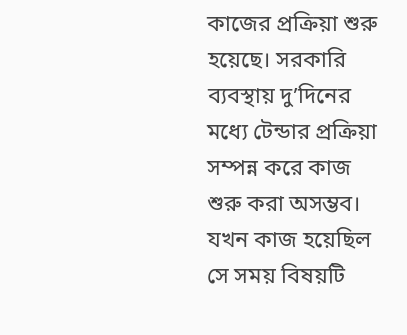কাজের প্রক্রিয়া শুরু হয়েছে। সরকারি ব্যবস্থায় দু’দিনের মধ্যে টেন্ডার প্রক্রিয়া সম্পন্ন করে কাজ শুরু করা অসম্ভব। যখন কাজ হয়েছিল সে সময় বিষয়টি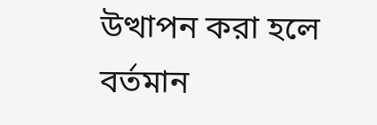উত্থাপন করা হলে বর্তমান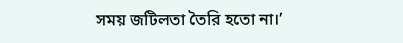সময় জটিলতা তৈরি হতো না।’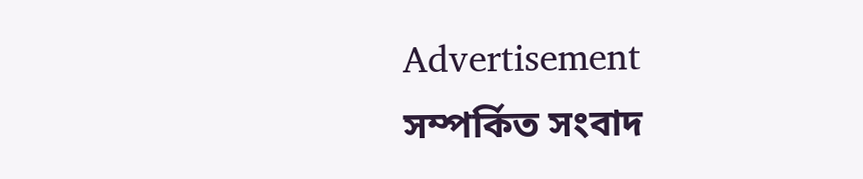Advertisement
সম্পর্কিত সংবাদ